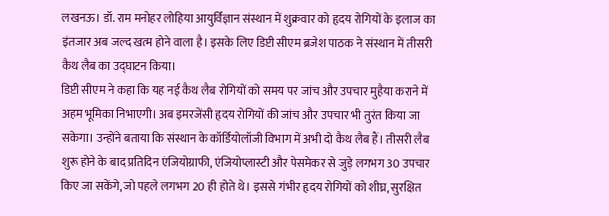लखनऊ। डॉ. राम मनोहर लोहिया आयुर्विज्ञान संस्थान में शुक्रवार को हृदय रोगियों के इलाज का इंतजार अब जल्द खत्म होने वाला है। इसके लिए डिप्टी सीएम ब्रजेश पाठक ने संस्थान में तीसरी कैथ लैब का उद्घाटन किया।
डिप्टी सीएम ने कहा कि यह नई कैथ लैब रोगियों को समय पर जांच और उपचार मुहैया कराने में अहम भूमिका निभाएगी। अब इमरजेंसी हृदय रोगियों की जांच और उपचार भी तुरंत किया जा सकेगा। उन्होंने बताया कि संस्थान के कॉर्डियोलॉजी विभाग में अभी दो कैथ लैब हैं। तीसरी लैब शुरू होने के बाद प्रतिदिन एंजियोग्राफी, एंजियोप्लास्टी और पेसमेकर से जुड़े लगभग 30 उपचार किए जा सकेंगे, जो पहले लगभग 20 ही होते थे। इससे गंभीर हृदय रोगियों को शीघ्र, सुरक्षित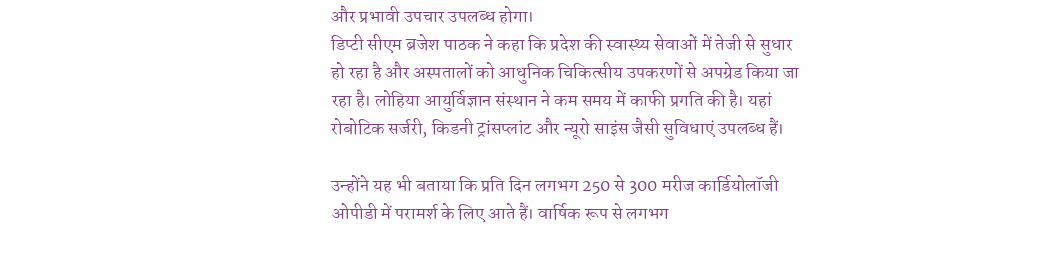और प्रभावी उपचार उपलब्ध होगा।
डिप्टी सीएम ब्रजेश पाठक ने कहा कि प्रदेश की स्वास्थ्य सेवाओं में तेजी से सुधार हो रहा है और अस्पतालों को आधुनिक चिकित्सीय उपकरणों से अपग्रेड किया जा रहा है। लोहिया आयुर्विज्ञान संस्थान ने कम समय में काफी प्रगति की है। यहां रोबोटिक सर्जरी, किडनी ट्रांसप्लांट और न्यूरो साइंस जैसी सुविधाएं उपलब्ध हैं।

उन्होंने यह भी बताया कि प्रति दिन लगभग 250 से 300 मरीज कार्डियोलॉजी ओपीडी में परामर्श के लिए आते हैं। वार्षिक रूप से लगभग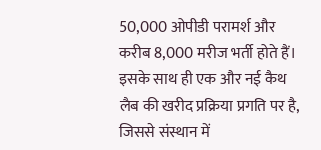50,000 ओपीडी परामर्श और करीब 8,000 मरीज भर्ती होते हैं। इसके साथ ही एक और नई कैथ लैब की खरीद प्रक्रिया प्रगति पर है, जिससे संस्थान में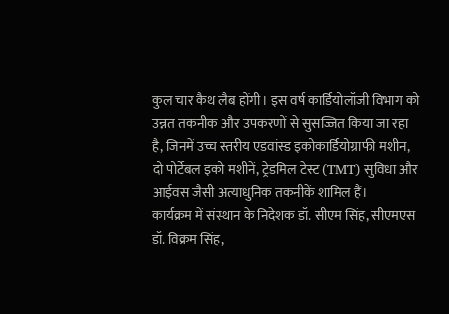कुल चार कैथ लैब होंगी। इस वर्ष कार्डियोलॉजी विभाग को उन्नत तकनीक और उपकरणों से सुसज्जित किया जा रहा है, जिनमें उच्च स्तरीय एडवांस्ड इकोकार्डियोग्राफी मशीन, दो पोर्टेबल इको मशीनें, ट्रेडमिल टेस्ट (TMT) सुविधा और आईवस जैसी अत्याधुनिक तकनीकें शामिल हैं।
कार्यक्रम में संस्थान के निदेशक डॉ. सीएम सिंह, सीएमएस डॉ. विक्रम सिंह,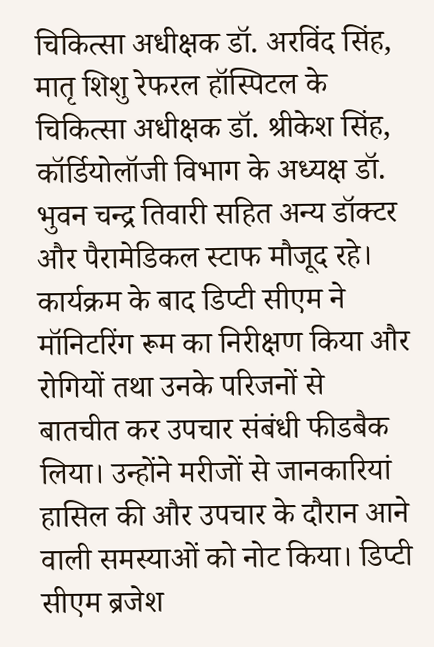चिकित्सा अधीक्षक डॉ. अरविंद सिंह, मातृ शिशु रेफरल हॉस्पिटल के चिकित्सा अधीक्षक डॉ. श्रीकेश सिंह, कॉर्डियोलॉजी विभाग के अध्यक्ष डॉ. भुवन चन्द्र तिवारी सहित अन्य डॉक्टर और पैरामेडिकल स्टाफ मौजूद रहे।
कार्यक्रम के बाद डिप्टी सीएम ने मॉनिटरिंग रूम का निरीक्षण किया और रोगियों तथा उनके परिजनों से बातचीत कर उपचार संबंधी फीडबैक लिया। उन्होंने मरीजों से जानकारियां हासिल की और उपचार के दौरान आने वाली समस्याओं को नोट किया। डिप्टी सीएम ब्रजेश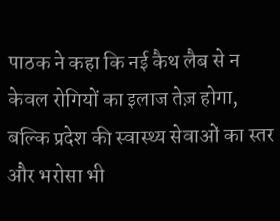पाठक ने कहा कि नई कैथ लैब से न केवल रोगियों का इलाज तेज़ होगा, बल्कि प्रदेश की स्वास्थ्य सेवाओं का स्तर और भरोसा भी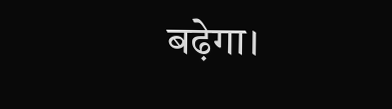बढ़ेगा।